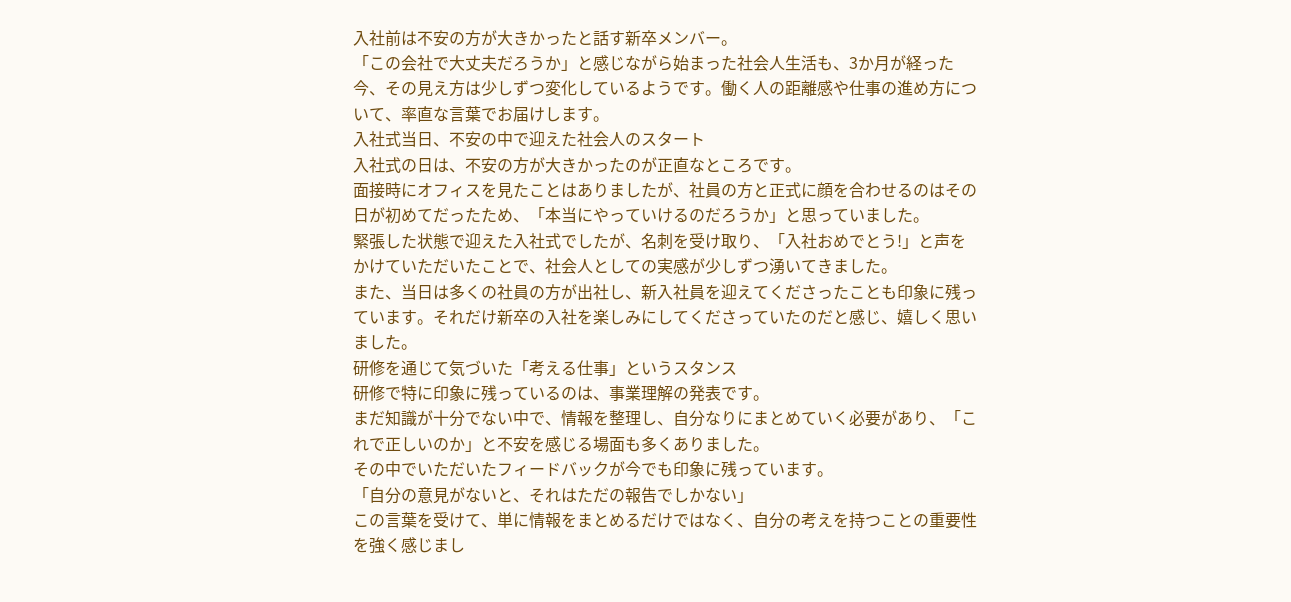入社前は不安の方が大きかったと話す新卒メンバー。
「この会社で大丈夫だろうか」と感じながら始まった社会人生活も、3か月が経った今、その見え方は少しずつ変化しているようです。働く人の距離感や仕事の進め方について、率直な言葉でお届けします。
入社式当日、不安の中で迎えた社会人のスタート
入社式の日は、不安の方が大きかったのが正直なところです。
面接時にオフィスを見たことはありましたが、社員の方と正式に顔を合わせるのはその日が初めてだったため、「本当にやっていけるのだろうか」と思っていました。
緊張した状態で迎えた入社式でしたが、名刺を受け取り、「入社おめでとう!」と声をかけていただいたことで、社会人としての実感が少しずつ湧いてきました。
また、当日は多くの社員の方が出社し、新入社員を迎えてくださったことも印象に残っています。それだけ新卒の入社を楽しみにしてくださっていたのだと感じ、嬉しく思いました。
研修を通じて気づいた「考える仕事」というスタンス
研修で特に印象に残っているのは、事業理解の発表です。
まだ知識が十分でない中で、情報を整理し、自分なりにまとめていく必要があり、「これで正しいのか」と不安を感じる場面も多くありました。
その中でいただいたフィードバックが今でも印象に残っています。
「自分の意見がないと、それはただの報告でしかない」
この言葉を受けて、単に情報をまとめるだけではなく、自分の考えを持つことの重要性を強く感じまし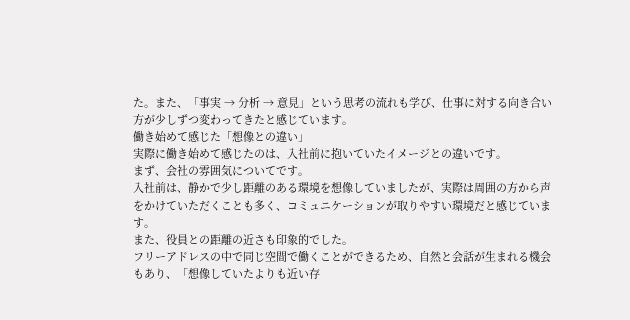た。また、「事実 → 分析 → 意見」という思考の流れも学び、仕事に対する向き合い方が少しずつ変わってきたと感じています。
働き始めて感じた「想像との違い」
実際に働き始めて感じたのは、入社前に抱いていたイメージとの違いです。
まず、会社の雰囲気についてです。
入社前は、静かで少し距離のある環境を想像していましたが、実際は周囲の方から声をかけていただくことも多く、コミュニケーションが取りやすい環境だと感じています。
また、役員との距離の近さも印象的でした。
フリーアドレスの中で同じ空間で働くことができるため、自然と会話が生まれる機会もあり、「想像していたよりも近い存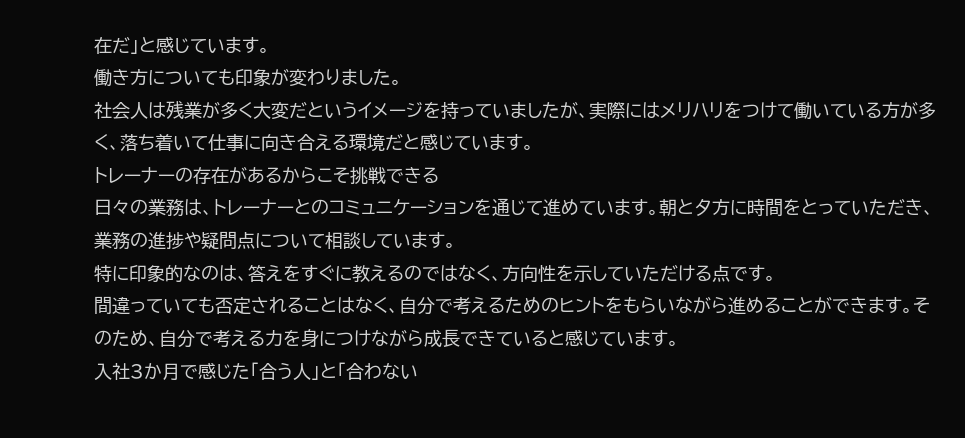在だ」と感じています。
働き方についても印象が変わりました。
社会人は残業が多く大変だというイメージを持っていましたが、実際にはメリハリをつけて働いている方が多く、落ち着いて仕事に向き合える環境だと感じています。
トレーナーの存在があるからこそ挑戦できる
日々の業務は、トレーナーとのコミュニケーションを通じて進めています。朝と夕方に時間をとっていただき、業務の進捗や疑問点について相談しています。
特に印象的なのは、答えをすぐに教えるのではなく、方向性を示していただける点です。
間違っていても否定されることはなく、自分で考えるためのヒントをもらいながら進めることができます。そのため、自分で考える力を身につけながら成長できていると感じています。
入社3か月で感じた「合う人」と「合わない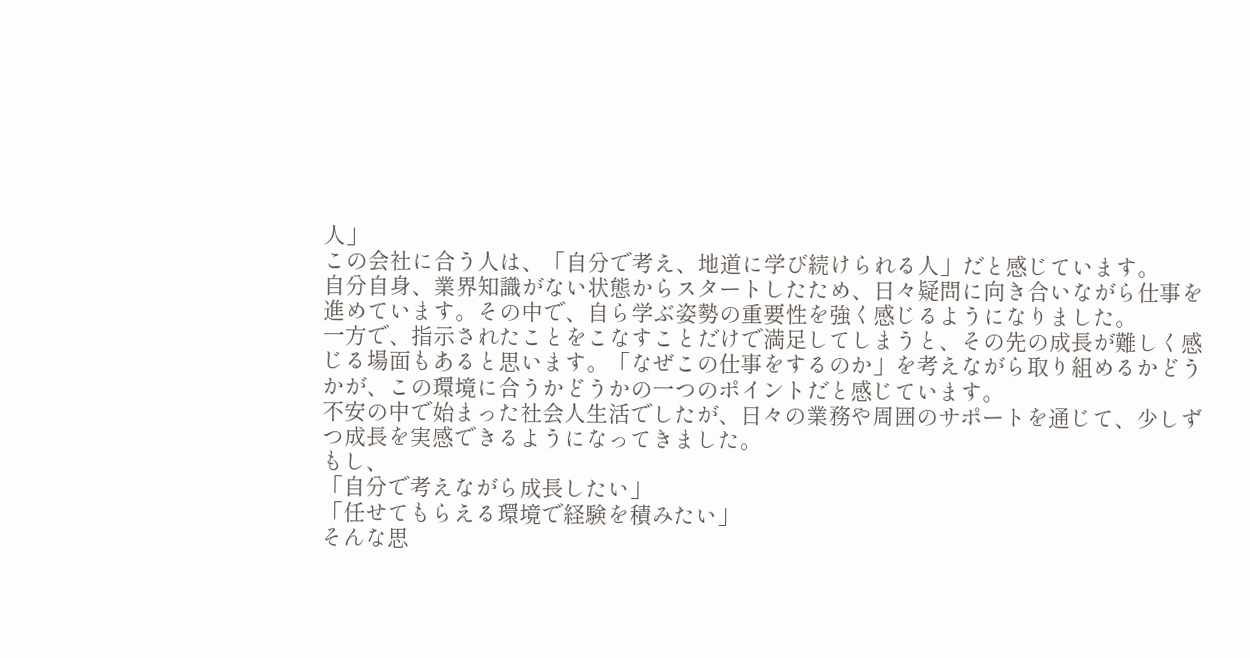人」
この会社に合う人は、「自分で考え、地道に学び続けられる人」だと感じています。
自分自身、業界知識がない状態からスタートしたため、日々疑問に向き合いながら仕事を進めています。その中で、自ら学ぶ姿勢の重要性を強く感じるようになりました。
一方で、指示されたことをこなすことだけで満足してしまうと、その先の成長が難しく感じる場面もあると思います。「なぜこの仕事をするのか」を考えながら取り組めるかどうかが、この環境に合うかどうかの一つのポイントだと感じています。
不安の中で始まった社会人生活でしたが、日々の業務や周囲のサポートを通じて、少しずつ成長を実感できるようになってきました。
もし、
「自分で考えながら成長したい」
「任せてもらえる環境で経験を積みたい」
そんな思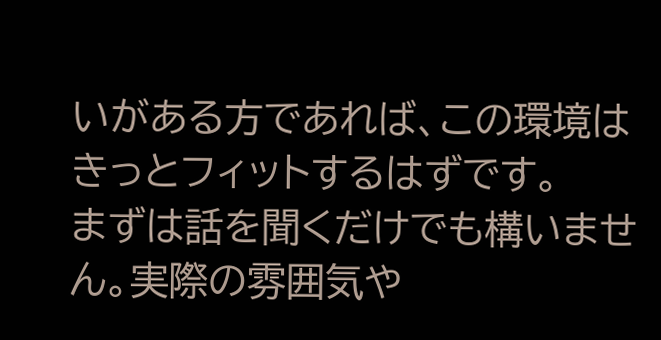いがある方であれば、この環境はきっとフィットするはずです。
まずは話を聞くだけでも構いません。実際の雰囲気や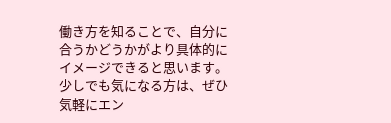働き方を知ることで、自分に合うかどうかがより具体的にイメージできると思います。
少しでも気になる方は、ぜひ気軽にエン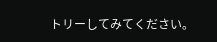トリーしてみてください。